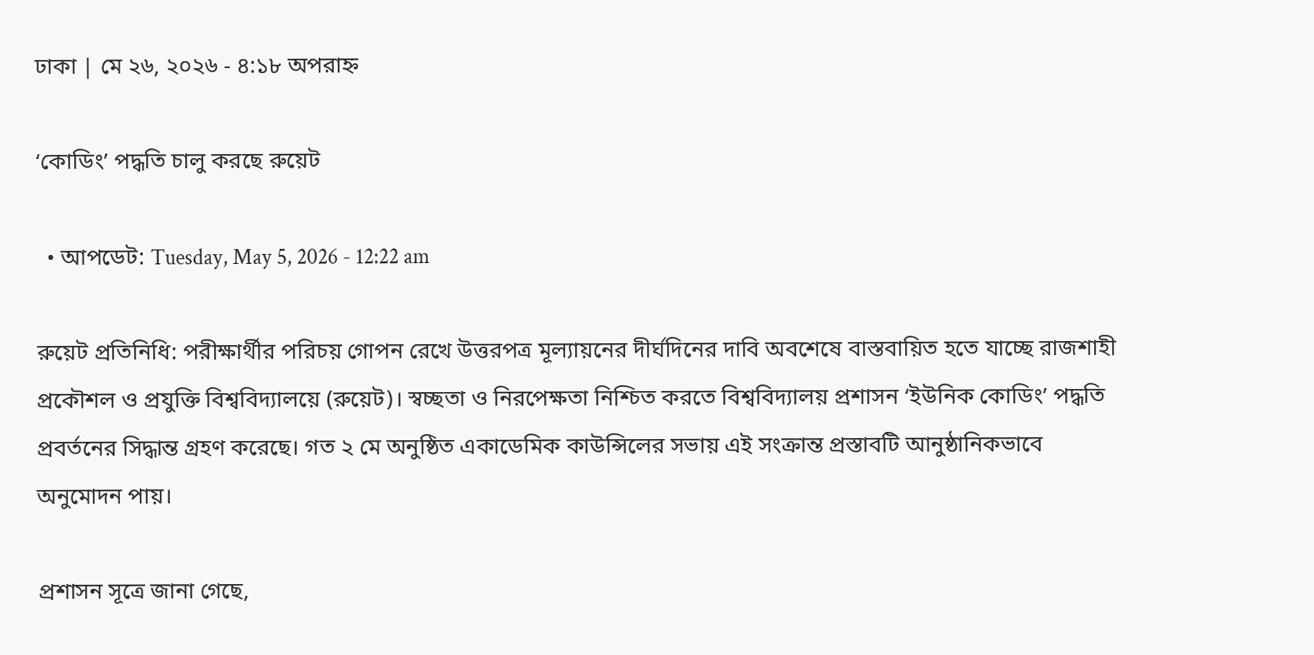ঢাকা | মে ২৬, ২০২৬ - ৪:১৮ অপরাহ্ন

‘কোডিং’ পদ্ধতি চালু করছে রুয়েট

  • আপডেট: Tuesday, May 5, 2026 - 12:22 am

রুয়েট প্রতিনিধি: পরীক্ষার্থীর পরিচয় গোপন রেখে উত্তরপত্র মূল্যায়নের দীর্ঘদিনের দাবি অবশেষে বাস্তবায়িত হতে যাচ্ছে রাজশাহী প্রকৌশল ও প্রযুক্তি বিশ্ববিদ্যালয়ে (রুয়েট)। স্বচ্ছতা ও নিরপেক্ষতা নিশ্চিত করতে বিশ্ববিদ্যালয় প্রশাসন ‘ইউনিক কোডিং’ পদ্ধতি প্রবর্তনের সিদ্ধান্ত গ্রহণ করেছে। গত ২ মে অনুষ্ঠিত একাডেমিক কাউন্সিলের সভায় এই সংক্রান্ত প্রস্তাবটি আনুষ্ঠানিকভাবে অনুমোদন পায়।

প্রশাসন সূত্রে জানা গেছে,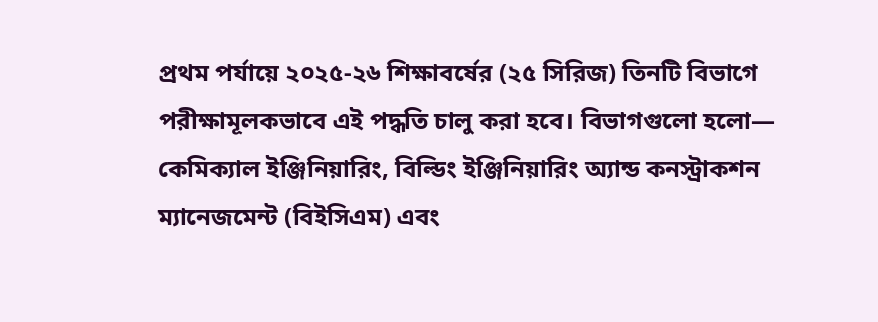প্রথম পর্যায়ে ২০২৫-২৬ শিক্ষাবর্ষের (২৫ সিরিজ) তিনটি বিভাগে পরীক্ষামূলকভাবে এই পদ্ধতি চালু করা হবে। বিভাগগুলো হলো— কেমিক্যাল ইঞ্জিনিয়ারিং, বিল্ডিং ইঞ্জিনিয়ারিং অ্যান্ড কনস্ট্রাকশন ম্যানেজমেন্ট (বিইসিএম) এবং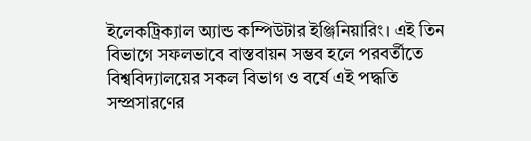ইলেকট্রিক্যাল অ্যান্ড কম্পিউটার ইঞ্জিনিয়ারিং। এই তিন বিভাগে সফলভাবে বাস্তবায়ন সম্ভব হলে পরবর্তীতে বিশ্ববিদ্যালয়ের সকল বিভাগ ও বর্ষে এই পদ্ধতি সম্প্রসারণের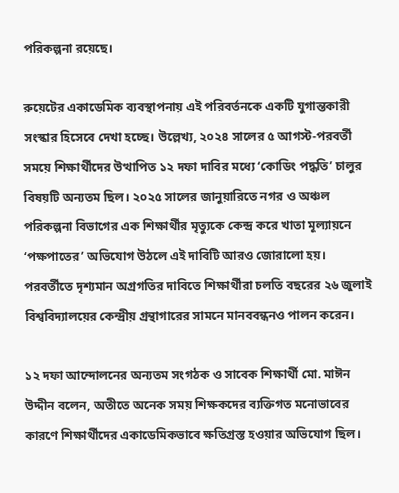পরিকল্পনা রয়েছে।

রুয়েটের একাডেমিক ব্যবস্থাপনায় এই পরিবর্তনকে একটি যুগান্তকারী সংস্কার হিসেবে দেখা হচ্ছে। উল্লেখ্য, ২০২৪ সালের ৫ আগস্ট-পরবর্তী সময়ে শিক্ষার্থীদের উত্থাপিত ১২ দফা দাবির মধ্যে ‘কোডিং পদ্ধতি’ চালুর বিষয়টি অন্যতম ছিল। ২০২৫ সালের জানুয়ারিতে নগর ও অঞ্চল পরিকল্পনা বিভাগের এক শিক্ষার্থীর মৃত্যুকে কেন্দ্র করে খাতা মূল্যায়নে ‘পক্ষপাতের’ অভিযোগ উঠলে এই দাবিটি আরও জোরালো হয়। পরবর্তীতে দৃশ্যমান অগ্রগতির দাবিতে শিক্ষার্থীরা চলতি বছরের ২৬ জুলাই বিশ্ববিদ্যালয়ের কেন্দ্রীয় গ্রন্থাগারের সামনে মানববন্ধনও পালন করেন।

১২ দফা আন্দোলনের অন্যতম সংগঠক ও সাবেক শিক্ষার্থী মো. মাঈন উদ্দীন বলেন, অতীতে অনেক সময় শিক্ষকদের ব্যক্তিগত মনোভাবের কারণে শিক্ষার্থীদের একাডেমিকভাবে ক্ষতিগ্রস্ত হওয়ার অভিযোগ ছিল।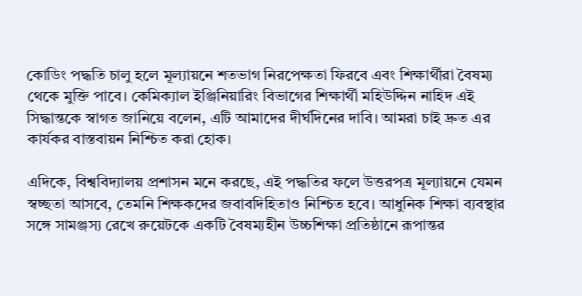কোডিং পদ্ধতি চালু হলে মূল্যায়নে শতভাগ নিরপেক্ষতা ফিরবে এবং শিক্ষার্থীরা বৈষম্য থেকে মুক্তি পাবে। কেমিক্যাল ইঞ্জিনিয়ারিং বিভাগের শিক্ষার্থী মহিউদ্দিন নাহিদ এই সিদ্ধান্তকে স্বাগত জানিয়ে বলেন, এটি আমাদের দীর্ঘদিনের দাবি। আমরা চাই দ্রুত এর কার্যকর বাস্তবায়ন নিশ্চিত করা হোক।

এদিকে, বিশ্ববিদ্যালয় প্রশাসন মনে করছে, এই পদ্ধতির ফলে উত্তরপত্র মূল্যায়নে যেমন স্বচ্ছতা আসবে, তেমনি শিক্ষকদের জবাবদিহিতাও নিশ্চিত হবে। আধুনিক শিক্ষা ব্যবস্থার সঙ্গে সামঞ্জস্য রেখে রুয়েটকে একটি বৈষম্যহীন উচ্চশিক্ষা প্রতিষ্ঠানে রূপান্তর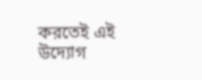করতেই এই উদ্যোগ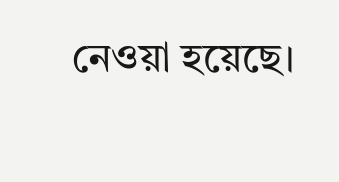নেওয়া হয়েছে।